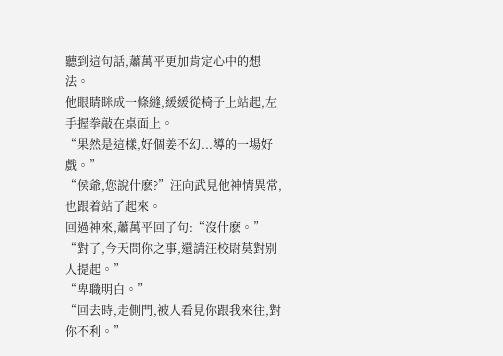聽到這句話,蕭萬平更加肯定心中的想法。
他眼睛眯成一條縫,緩緩從椅子上站起,左手握拳敲在桌面上。
“果然是這樣,好個姜不幻...導的一場好戲。”
“侯爺,您說什麽?”汪向武見他神情異常,也跟着站了起來。
回過神來,蕭萬平回了句:“沒什麽。”
“對了,今天問你之事,還請汪校尉莫對别人提起。”
“卑職明白。”
“回去時,走側門,被人看見你跟我來往,對你不利。”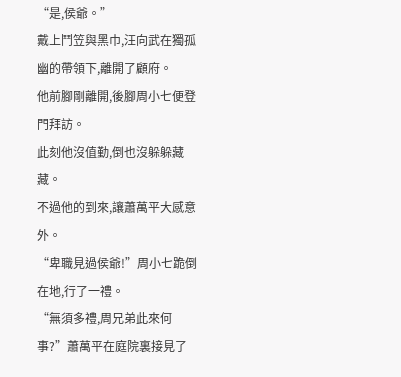“是,侯爺。”
戴上鬥笠與黑巾,汪向武在獨孤幽的帶領下,離開了顧府。
他前腳剛離開,後腳周小七便登門拜訪。
此刻他沒值勤,倒也沒躲躲藏藏。
不過他的到來,讓蕭萬平大感意外。
“卑職見過侯爺!”周小七跪倒在地,行了一禮。
“無須多禮,周兄弟此來何事?”蕭萬平在庭院裏接見了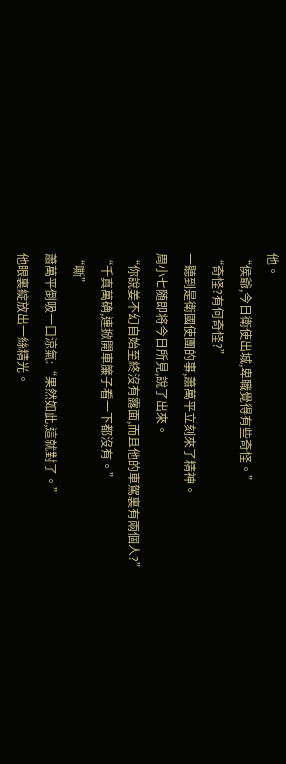他。
“侯爺,今日衛使出城,卑職覺得有些奇怪。”
“奇怪?有何奇怪?”
一聽到是衛國使團的事,蕭萬平立刻來了精神。
周小七随即将今日所見,說了出來。
“你說姜不幻自始至終沒有露面,而且他的車駕裏有兩個人?”
“千真萬确,連掀開車簾子看一下都沒有。”
“嘶”
蕭萬平倒吸一口涼氣:“果然如此,這就對了。”
他眼裏綻放出一絲精光。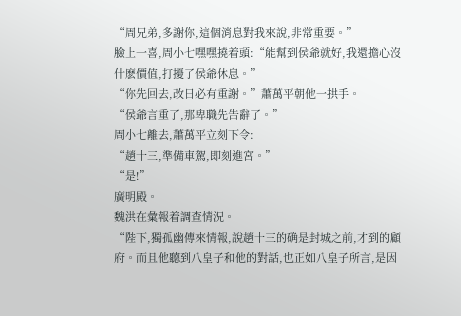“周兄弟,多謝你,這個消息對我來說,非常重要。”
臉上一喜,周小七嘿嘿撓着頭:“能幫到侯爺就好,我還擔心沒什麽價值,打擾了侯爺休息。”
“你先回去,改日必有重謝。”蕭萬平朝他一拱手。
“侯爺言重了,那卑職先告辭了。”
周小七離去,蕭萬平立刻下令:
“趙十三,準備車駕,即刻進宮。”
“是!”
廣明殿。
魏洪在彙報着調查情況。
“陛下,獨孤幽傳來情報,說趙十三的确是封城之前,才到的顧府。而且他聽到八皇子和他的對話,也正如八皇子所言,是因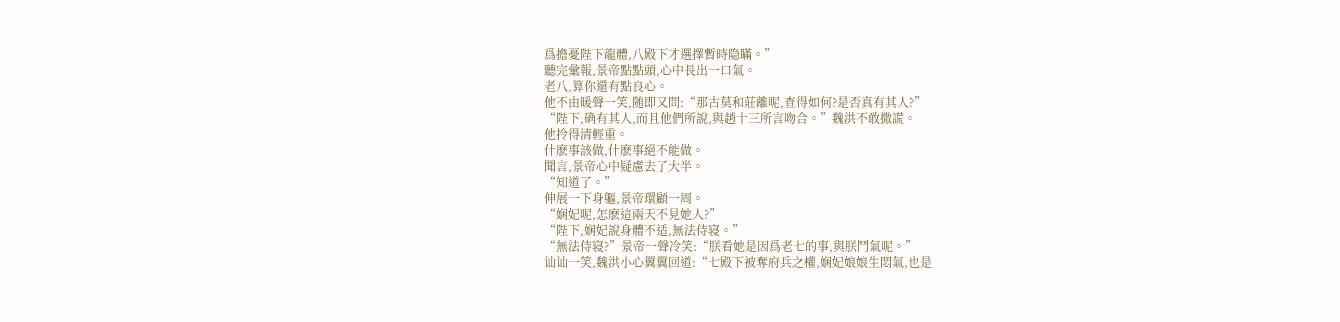爲擔憂陛下龍體,八殿下才選擇暫時隐瞞。”
聽完彙報,景帝點點頭,心中長出一口氣。
老八,算你還有點良心。
他不由暖聲一笑,随即又問:“那古莫和莊離呢,查得如何?是否真有其人?”
“陛下,确有其人,而且他們所說,與趙十三所言吻合。”魏洪不敢撒謊。
他拎得清輕重。
什麽事該做,什麽事絕不能做。
聞言,景帝心中疑慮去了大半。
“知道了。”
伸展一下身軀,景帝環顧一周。
“娴妃呢,怎麽這兩天不見她人?”
“陛下,娴妃說身體不适,無法侍寝。”
“無法侍寝?”景帝一聲冷笑:“朕看她是因爲老七的事,與朕鬥氣呢。”
讪讪一笑,魏洪小心翼翼回道:“七殿下被奪府兵之權,娴妃娘娘生悶氣,也是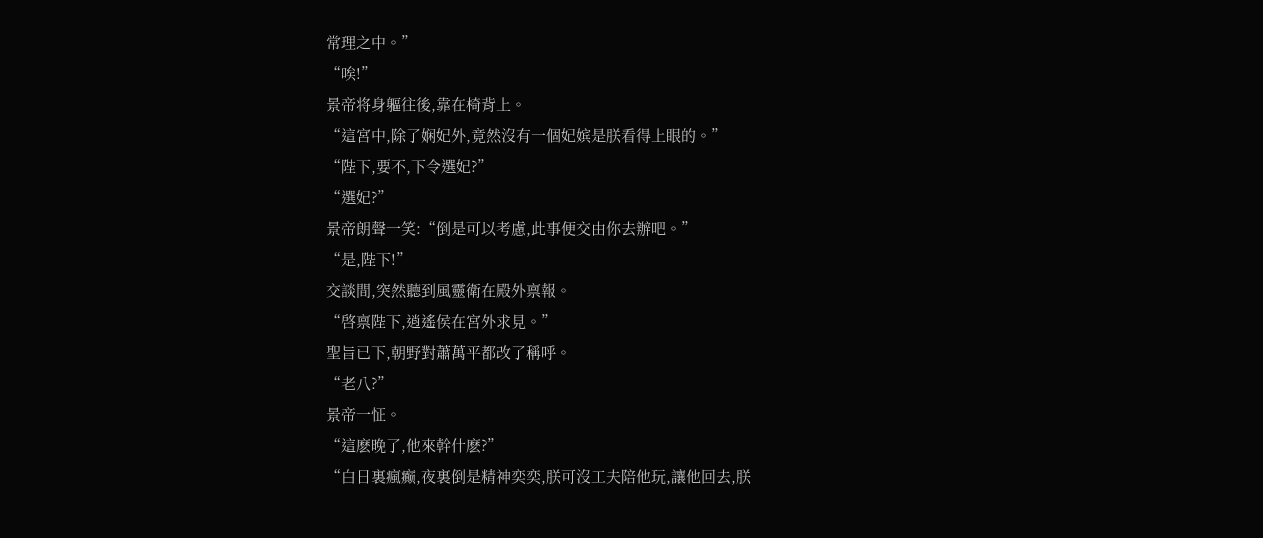常理之中。”
“唉!”
景帝将身軀往後,靠在椅背上。
“這宮中,除了娴妃外,竟然沒有一個妃嫔是朕看得上眼的。”
“陛下,要不,下令選妃?”
“選妃?”
景帝朗聲一笑:“倒是可以考慮,此事便交由你去辦吧。”
“是,陛下!”
交談間,突然聽到風靈衛在殿外禀報。
“啓禀陛下,逍遙侯在宮外求見。”
聖旨已下,朝野對蕭萬平都改了稱呼。
“老八?”
景帝一怔。
“這麽晚了,他來幹什麽?”
“白日裏瘋癫,夜裏倒是精神奕奕,朕可沒工夫陪他玩,讓他回去,朕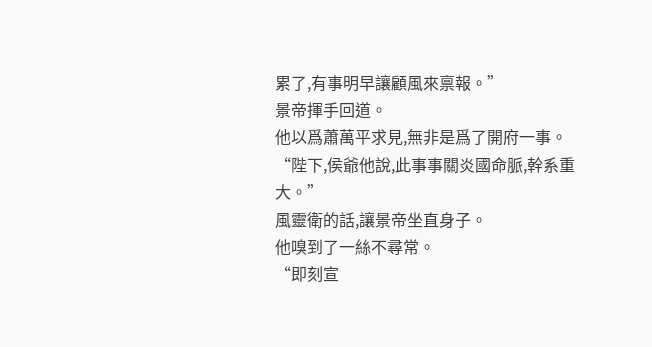累了,有事明早讓顧風來禀報。”
景帝揮手回道。
他以爲蕭萬平求見,無非是爲了開府一事。
“陛下,侯爺他說,此事事關炎國命脈,幹系重大。”
風靈衛的話,讓景帝坐直身子。
他嗅到了一絲不尋常。
“即刻宣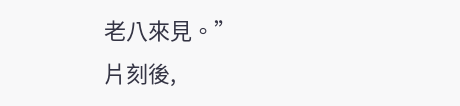老八來見。”
片刻後,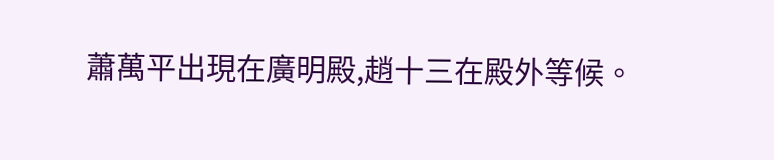蕭萬平出現在廣明殿,趙十三在殿外等候。